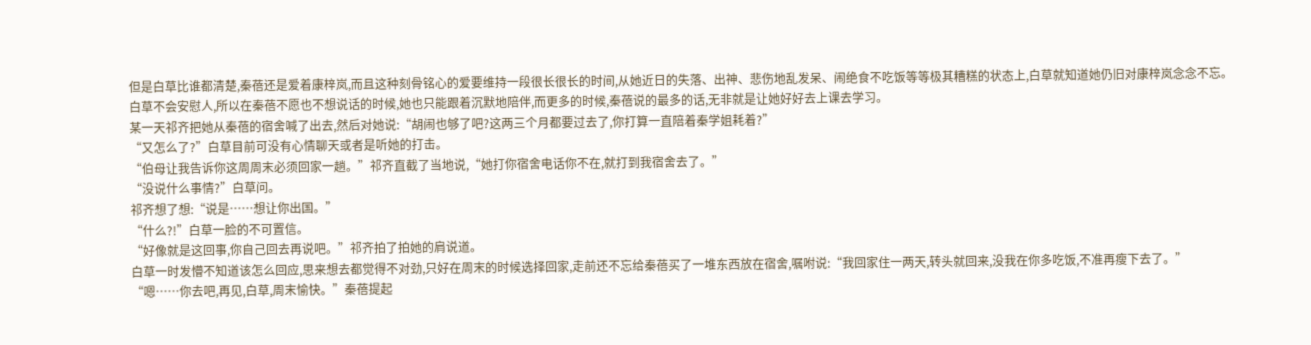但是白草比谁都清楚,秦蓓还是爱着康梓岚,而且这种刻骨铭心的爱要维持一段很长很长的时间,从她近日的失落、出神、悲伤地乱发呆、闹绝食不吃饭等等极其糟糕的状态上,白草就知道她仍旧对康梓岚念念不忘。
白草不会安慰人,所以在秦蓓不愿也不想说话的时候,她也只能跟着沉默地陪伴,而更多的时候,秦蓓说的最多的话,无非就是让她好好去上课去学习。
某一天祁齐把她从秦蓓的宿舍喊了出去,然后对她说:“胡闹也够了吧?这两三个月都要过去了,你打算一直陪着秦学姐耗着?”
“又怎么了?”白草目前可没有心情聊天或者是听她的打击。
“伯母让我告诉你这周周末必须回家一趟。”祁齐直截了当地说,“她打你宿舍电话你不在,就打到我宿舍去了。”
“没说什么事情?”白草问。
祁齐想了想:“说是……想让你出国。”
“什么?!”白草一脸的不可置信。
“好像就是这回事,你自己回去再说吧。”祁齐拍了拍她的肩说道。
白草一时发懵不知道该怎么回应,思来想去都觉得不对劲,只好在周末的时候选择回家,走前还不忘给秦蓓买了一堆东西放在宿舍,嘱咐说:“我回家住一两天,转头就回来,没我在你多吃饭,不准再瘦下去了。”
“嗯……你去吧,再见,白草,周末愉快。”秦蓓提起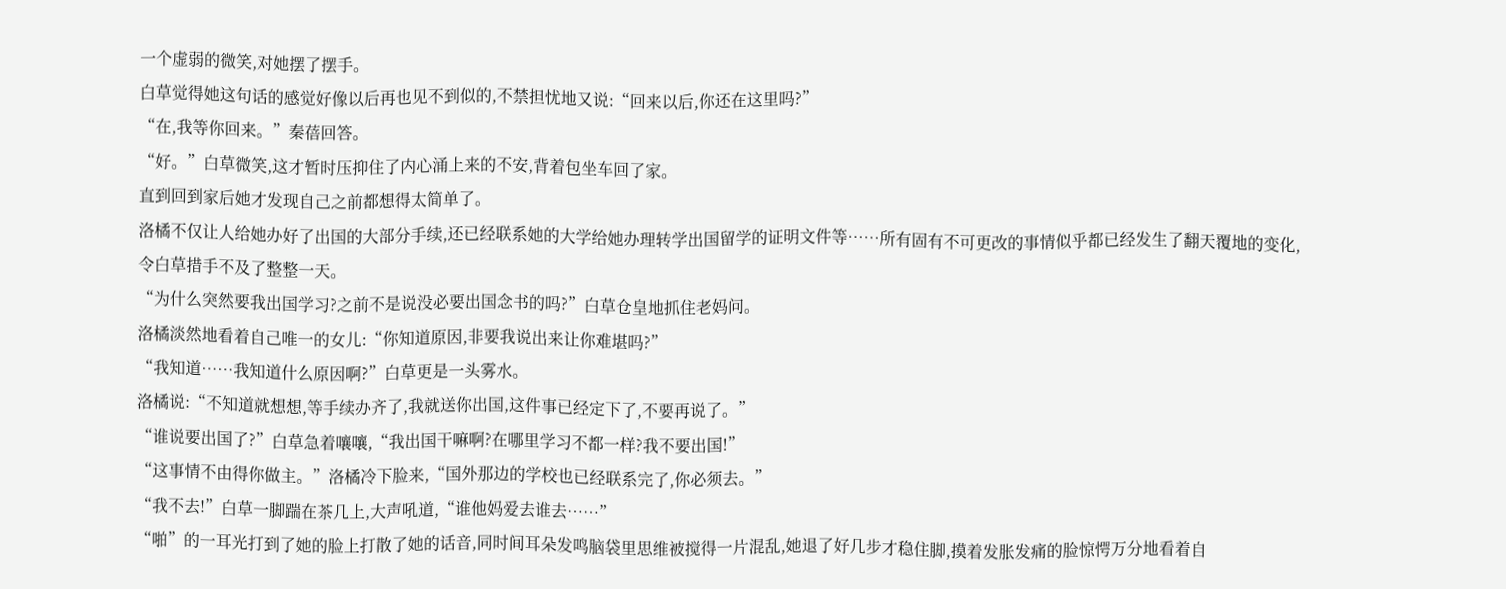一个虚弱的微笑,对她摆了摆手。
白草觉得她这句话的感觉好像以后再也见不到似的,不禁担忧地又说:“回来以后,你还在这里吗?”
“在,我等你回来。”秦蓓回答。
“好。”白草微笑,这才暂时压抑住了内心涌上来的不安,背着包坐车回了家。
直到回到家后她才发现自己之前都想得太简单了。
洛橘不仅让人给她办好了出国的大部分手续,还已经联系她的大学给她办理转学出国留学的证明文件等……所有固有不可更改的事情似乎都已经发生了翻天覆地的变化,令白草措手不及了整整一天。
“为什么突然要我出国学习?之前不是说没必要出国念书的吗?”白草仓皇地抓住老妈问。
洛橘淡然地看着自己唯一的女儿:“你知道原因,非要我说出来让你难堪吗?”
“我知道……我知道什么原因啊?”白草更是一头雾水。
洛橘说:“不知道就想想,等手续办齐了,我就送你出国,这件事已经定下了,不要再说了。”
“谁说要出国了?”白草急着嚷嚷,“我出国干嘛啊?在哪里学习不都一样?我不要出国!”
“这事情不由得你做主。”洛橘冷下脸来,“国外那边的学校也已经联系完了,你必须去。”
“我不去!”白草一脚踹在茶几上,大声吼道,“谁他妈爱去谁去……”
“啪”的一耳光打到了她的脸上打散了她的话音,同时间耳朵发鸣脑袋里思维被搅得一片混乱,她退了好几步才稳住脚,摸着发胀发痛的脸惊愕万分地看着自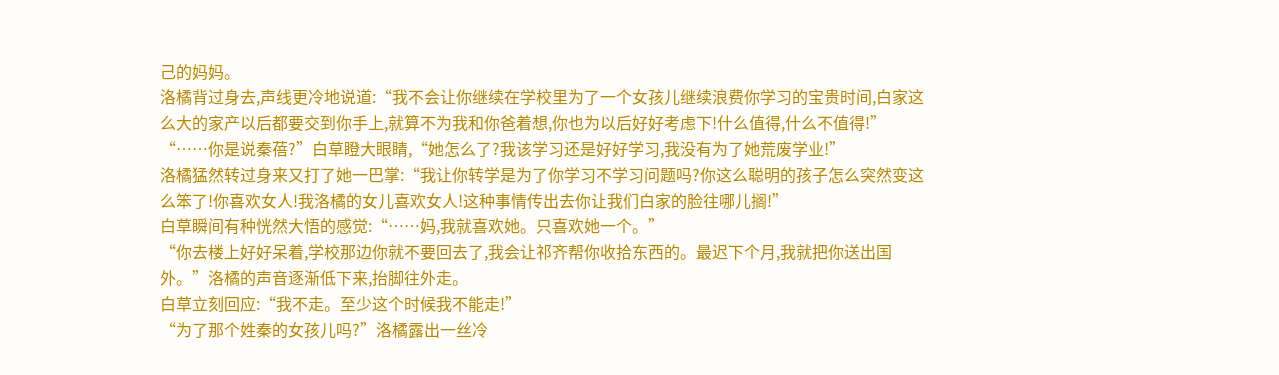己的妈妈。
洛橘背过身去,声线更冷地说道:“我不会让你继续在学校里为了一个女孩儿继续浪费你学习的宝贵时间,白家这么大的家产以后都要交到你手上,就算不为我和你爸着想,你也为以后好好考虑下!什么值得,什么不值得!”
“……你是说秦蓓?”白草瞪大眼睛,“她怎么了?我该学习还是好好学习,我没有为了她荒废学业!”
洛橘猛然转过身来又打了她一巴掌:“我让你转学是为了你学习不学习问题吗?你这么聪明的孩子怎么突然变这么笨了!你喜欢女人!我洛橘的女儿喜欢女人!这种事情传出去你让我们白家的脸往哪儿搁!”
白草瞬间有种恍然大悟的感觉:“……妈,我就喜欢她。只喜欢她一个。”
“你去楼上好好呆着,学校那边你就不要回去了,我会让祁齐帮你收拾东西的。最迟下个月,我就把你送出国外。”洛橘的声音逐渐低下来,抬脚往外走。
白草立刻回应:“我不走。至少这个时候我不能走!”
“为了那个姓秦的女孩儿吗?”洛橘露出一丝冷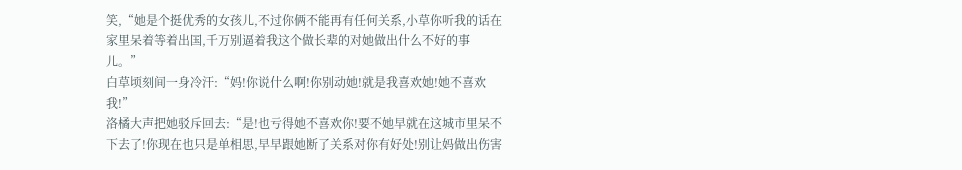笑,“她是个挺优秀的女孩儿,不过你俩不能再有任何关系,小草你听我的话在家里呆着等着出国,千万别逼着我这个做长辈的对她做出什么不好的事儿。”
白草顷刻间一身冷汗:“妈!你说什么啊!你别动她!就是我喜欢她!她不喜欢我!”
洛橘大声把她驳斥回去:“是!也亏得她不喜欢你!要不她早就在这城市里呆不下去了!你现在也只是单相思,早早跟她断了关系对你有好处!别让妈做出伤害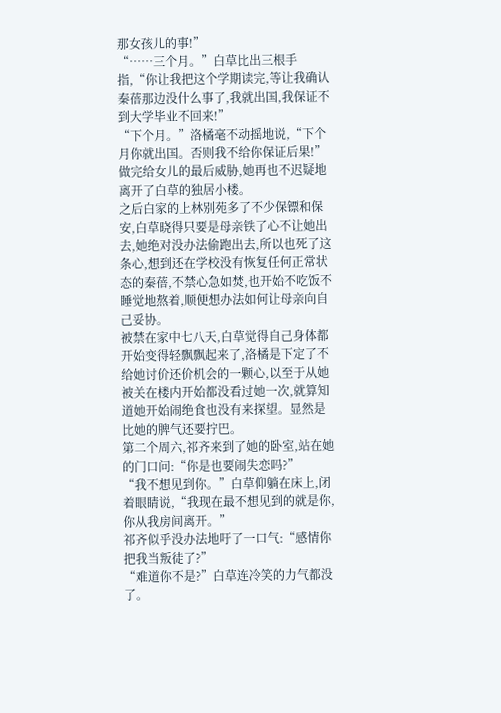那女孩儿的事!”
“……三个月。”白草比出三根手指,“你让我把这个学期读完,等让我确认秦蓓那边没什么事了,我就出国,我保证不到大学毕业不回来!”
“下个月。”洛橘毫不动摇地说,“下个月你就出国。否则我不给你保证后果!”做完给女儿的最后威胁,她再也不迟疑地离开了白草的独居小楼。
之后白家的上林别苑多了不少保镖和保安,白草晓得只要是母亲铁了心不让她出去,她绝对没办法偷跑出去,所以也死了这条心,想到还在学校没有恢复任何正常状态的秦蓓,不禁心急如焚,也开始不吃饭不睡觉地熬着,顺便想办法如何让母亲向自己妥协。
被禁在家中七八天,白草觉得自己身体都开始变得轻飘飘起来了,洛橘是下定了不给她讨价还价机会的一颗心,以至于从她被关在楼内开始都没看过她一次,就算知道她开始闹绝食也没有来探望。显然是比她的脾气还要拧巴。
第二个周六,祁齐来到了她的卧室,站在她的门口问:“你是也要闹失恋吗?”
“我不想见到你。”白草仰躺在床上,闭着眼睛说,“我现在最不想见到的就是你,你从我房间离开。”
祁齐似乎没办法地吁了一口气:“感情你把我当叛徒了?”
“难道你不是?”白草连冷笑的力气都没了。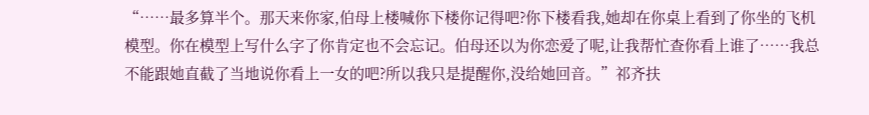“……最多算半个。那天来你家,伯母上楼喊你下楼你记得吧?你下楼看我,她却在你桌上看到了你坐的飞机模型。你在模型上写什么字了你肯定也不会忘记。伯母还以为你恋爱了呢,让我帮忙查你看上谁了……我总不能跟她直截了当地说你看上一女的吧?所以我只是提醒你,没给她回音。”祁齐扶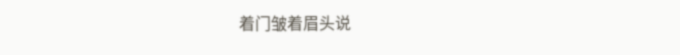着门皱着眉头说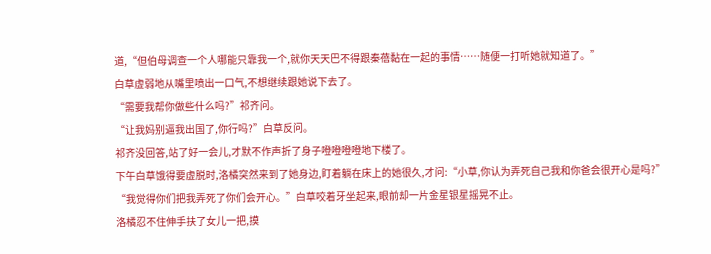道,“但伯母调查一个人哪能只靠我一个,就你天天巴不得跟秦蓓黏在一起的事情……随便一打听她就知道了。”
白草虚弱地从嘴里喷出一口气,不想继续跟她说下去了。
“需要我帮你做些什么吗?”祁齐问。
“让我妈别逼我出国了,你行吗?”白草反问。
祁齐没回答,站了好一会儿,才默不作声折了身子噔噔噔噔地下楼了。
下午白草饿得要虚脱时,洛橘突然来到了她身边,盯着躺在床上的她很久,才问:“小草,你认为弄死自己我和你爸会很开心是吗?”
“我觉得你们把我弄死了你们会开心。”白草咬着牙坐起来,眼前却一片金星银星摇晃不止。
洛橘忍不住伸手扶了女儿一把,摸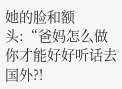她的脸和额头:“爸妈怎么做你才能好好听话去国外?!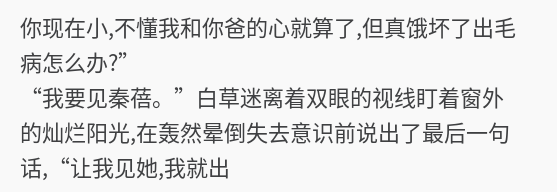你现在小,不懂我和你爸的心就算了,但真饿坏了出毛病怎么办?”
“我要见秦蓓。”白草迷离着双眼的视线盯着窗外的灿烂阳光,在轰然晕倒失去意识前说出了最后一句话,“让我见她,我就出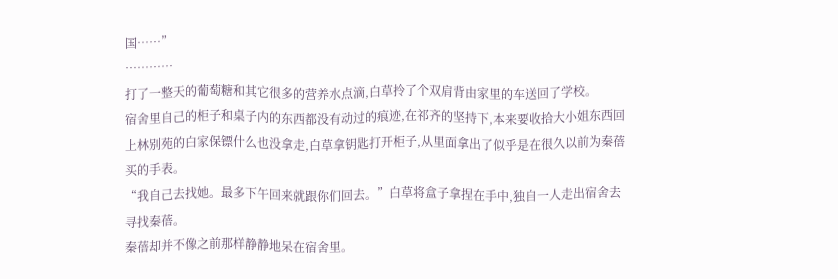国……”
…………
打了一整天的葡萄糖和其它很多的营养水点滴,白草拎了个双肩背由家里的车送回了学校。
宿舍里自己的柜子和桌子内的东西都没有动过的痕迹,在祁齐的坚持下,本来要收拾大小姐东西回上林别苑的白家保镖什么也没拿走,白草拿钥匙打开柜子,从里面拿出了似乎是在很久以前为秦蓓买的手表。
“我自己去找她。最多下午回来就跟你们回去。”白草将盒子拿捏在手中,独自一人走出宿舍去寻找秦蓓。
秦蓓却并不像之前那样静静地呆在宿舍里。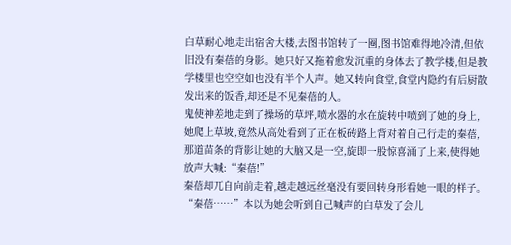白草耐心地走出宿舍大楼,去图书馆转了一圈,图书馆难得地冷清,但依旧没有秦蓓的身影。她只好又拖着愈发沉重的身体去了教学楼,但是教学楼里也空空如也没有半个人声。她又转向食堂,食堂内隐约有后厨散发出来的饭香,却还是不见秦蓓的人。
鬼使神差地走到了操场的草坪,喷水器的水在旋转中喷到了她的身上,她爬上草坡,竟然从高处看到了正在板砖路上背对着自己行走的秦蓓,那道苗条的背影让她的大脑又是一空,旋即一股惊喜涌了上来,使得她放声大喊:“秦蓓!”
秦蓓却兀自向前走着,越走越远丝毫没有要回转身形看她一眼的样子。
“秦蓓……”本以为她会听到自己喊声的白草发了会儿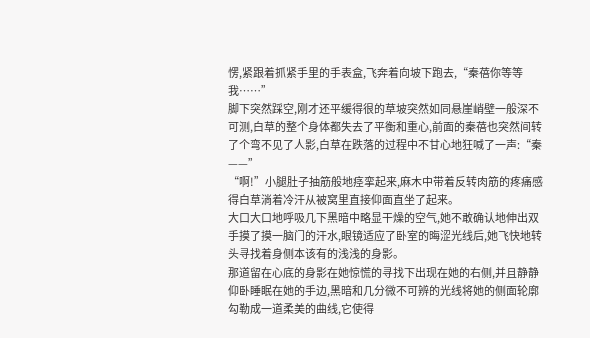愣,紧跟着抓紧手里的手表盒,飞奔着向坡下跑去,“秦蓓你等等我……”
脚下突然踩空,刚才还平缓得很的草坡突然如同悬崖峭壁一般深不可测,白草的整个身体都失去了平衡和重心,前面的秦蓓也突然间转了个弯不见了人影,白草在跌落的过程中不甘心地狂喊了一声:“秦——”
“啊!”小腿肚子抽筋般地痉挛起来,麻木中带着反转肉筋的疼痛感得白草淌着冷汗从被窝里直接仰面直坐了起来。
大口大口地呼吸几下黑暗中略显干燥的空气,她不敢确认地伸出双手摸了摸一脑门的汗水,眼镜适应了卧室的晦涩光线后,她飞快地转头寻找着身侧本该有的浅浅的身影。
那道留在心底的身影在她惊慌的寻找下出现在她的右侧,并且静静仰卧睡眠在她的手边,黑暗和几分微不可辨的光线将她的侧面轮廓勾勒成一道柔美的曲线,它使得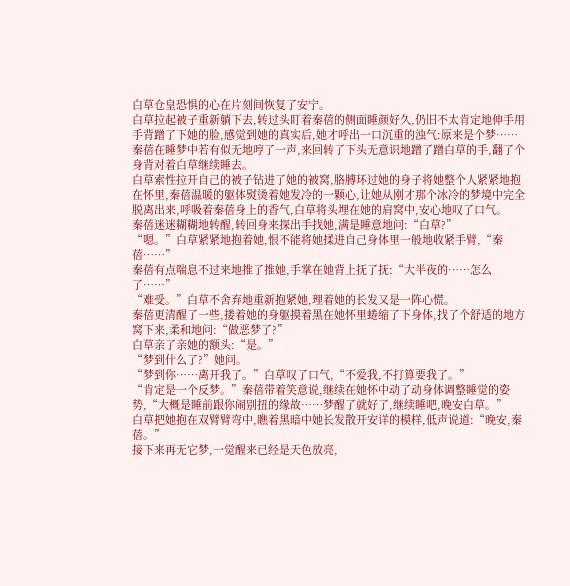白草仓皇恐惧的心在片刻间恢复了安宁。
白草拉起被子重新躺下去,转过头盯着秦蓓的侧面睡颜好久,仍旧不太肯定地伸手用手背蹭了下她的脸,感觉到她的真实后,她才呼出一口沉重的浊气:原来是个梦……
秦蓓在睡梦中若有似无地哼了一声,来回转了下头无意识地蹭了蹭白草的手,翻了个身背对着白草继续睡去。
白草索性拉开自己的被子钻进了她的被窝,胳膊环过她的身子将她整个人紧紧地抱在怀里,秦蓓温暖的躯体熨烫着她发冷的一颗心,让她从刚才那个冰冷的梦境中完全脱离出来,呼吸着秦蓓身上的香气,白草将头埋在她的肩窝中,安心地叹了口气。
秦蓓迷迷糊糊地转醒,转回身来探出手找她,满是睡意地问:“白草?”
“嗯。”白草紧紧地抱着她,恨不能将她揉进自己身体里一般地收紧手臂,“秦蓓……”
秦蓓有点喘息不过来地推了推她,手掌在她背上抚了抚:“大半夜的……怎么了……”
“难受。”白草不舍弃地重新抱紧她,理着她的长发又是一阵心慌。
秦蓓更清醒了一些,搂着她的身躯摸着黑在她怀里蜷缩了下身体,找了个舒适的地方窝下来,柔和地问:“做恶梦了?”
白草亲了亲她的额头:“是。”
“梦到什么了?”她问。
“梦到你……离开我了。”白草叹了口气,“不爱我,不打算要我了。”
“肯定是一个反梦。”秦蓓带着笑意说,继续在她怀中动了动身体调整睡觉的姿势,“大概是睡前跟你闹别扭的缘故……梦醒了就好了,继续睡吧,晚安白草。”
白草把她抱在双臂臂弯中,瞧着黑暗中她长发散开安详的模样,低声说道:“晚安,秦蓓。”
接下来再无它梦,一觉醒来已经是天色放亮,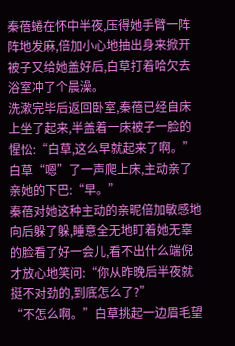秦蓓蜷在怀中半夜,压得她手臂一阵阵地发麻,倍加小心地抽出身来掀开被子又给她盖好后,白草打着哈欠去浴室冲了个晨澡。
洗漱完毕后返回卧室,秦蓓已经自床上坐了起来,半盖着一床被子一脸的惺忪:“白草,这么早就起来了啊。”
白草“嗯”了一声爬上床,主动亲了亲她的下巴:“早。”
秦蓓对她这种主动的亲昵倍加敏感地向后躲了躲,睡意全无地盯着她无辜的脸看了好一会儿,看不出什么端倪才放心地笑问:“你从昨晚后半夜就挺不对劲的,到底怎么了?”
“不怎么啊。”白草挑起一边眉毛望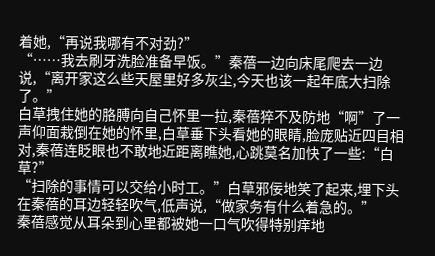着她,“再说我哪有不对劲?”
“……我去刷牙洗脸准备早饭。”秦蓓一边向床尾爬去一边说,“离开家这么些天屋里好多灰尘,今天也该一起年底大扫除了。”
白草拽住她的胳膊向自己怀里一拉,秦蓓猝不及防地“啊”了一声仰面栽倒在她的怀里,白草垂下头看她的眼睛,脸庞贴近四目相对,秦蓓连眨眼也不敢地近距离瞧她,心跳莫名加快了一些:“白草?”
“扫除的事情可以交给小时工。”白草邪佞地笑了起来,埋下头在秦蓓的耳边轻轻吹气,低声说,“做家务有什么着急的。”
秦蓓感觉从耳朵到心里都被她一口气吹得特别痒地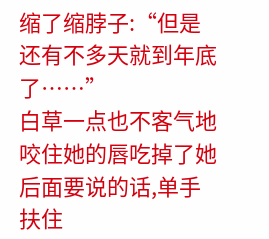缩了缩脖子:“但是还有不多天就到年底了……”
白草一点也不客气地咬住她的唇吃掉了她后面要说的话,单手扶住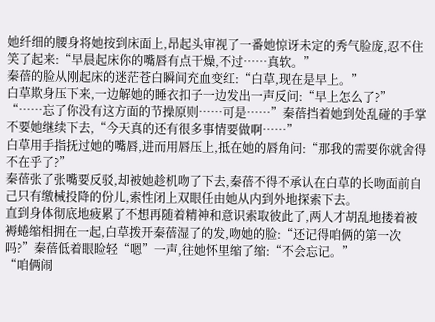她纤细的腰身将她按到床面上,昂起头审视了一番她惊讶未定的秀气脸庞,忍不住笑了起来:“早晨起床你的嘴唇有点干燥,不过……真软。”
秦蓓的脸从刚起床的迷茫苍白瞬间充血变红:“白草,现在是早上。”
白草欺身压下来,一边解她的睡衣扣子一边发出一声反问:“早上怎么了?”
“……忘了你没有这方面的节操原则……可是……”秦蓓挡着她到处乱碰的手掌不要她继续下去,“今天真的还有很多事情要做啊……”
白草用手指抚过她的嘴唇,进而用唇压上,抵在她的唇角问:“那我的需要你就舍得不在乎了?”
秦蓓张了张嘴要反驳,却被她趁机吻了下去,秦蓓不得不承认在白草的长吻面前自己只有缴械投降的份儿,索性闭上双眼任由她从内到外地探索下去。
直到身体彻底地疲累了不想再随着精神和意识索取彼此了,两人才胡乱地搂着被褥蜷缩相拥在一起,白草拨开秦蓓湿了的发,吻她的脸:“还记得咱俩的第一次吗?”秦蓓低着眼睑轻“嗯”一声,往她怀里缩了缩:“不会忘记。”
“咱俩闹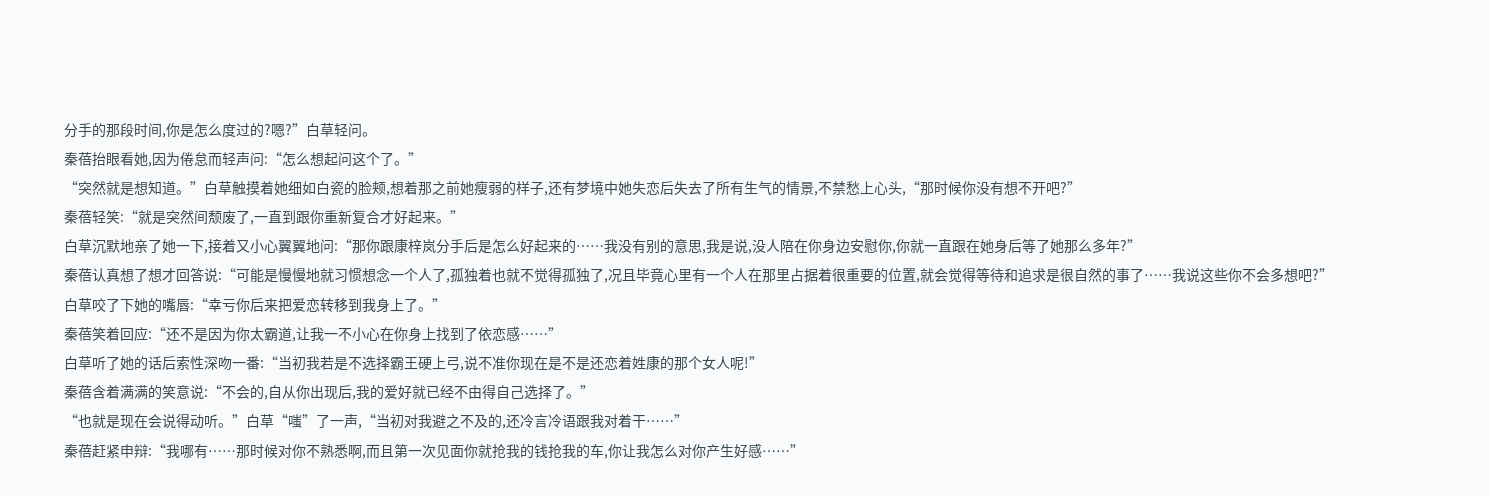分手的那段时间,你是怎么度过的?嗯?”白草轻问。
秦蓓抬眼看她,因为倦怠而轻声问:“怎么想起问这个了。”
“突然就是想知道。”白草触摸着她细如白瓷的脸颊,想着那之前她瘦弱的样子,还有梦境中她失恋后失去了所有生气的情景,不禁愁上心头,“那时候你没有想不开吧?”
秦蓓轻笑:“就是突然间颓废了,一直到跟你重新复合才好起来。”
白草沉默地亲了她一下,接着又小心翼翼地问:“那你跟康梓岚分手后是怎么好起来的……我没有别的意思,我是说,没人陪在你身边安慰你,你就一直跟在她身后等了她那么多年?”
秦蓓认真想了想才回答说:“可能是慢慢地就习惯想念一个人了,孤独着也就不觉得孤独了,况且毕竟心里有一个人在那里占据着很重要的位置,就会觉得等待和追求是很自然的事了……我说这些你不会多想吧?”
白草咬了下她的嘴唇:“幸亏你后来把爱恋转移到我身上了。”
秦蓓笑着回应:“还不是因为你太霸道,让我一不小心在你身上找到了依恋感……”
白草听了她的话后索性深吻一番:“当初我若是不选择霸王硬上弓,说不准你现在是不是还恋着姓康的那个女人呢!”
秦蓓含着满满的笑意说:“不会的,自从你出现后,我的爱好就已经不由得自己选择了。”
“也就是现在会说得动听。”白草“嗤”了一声,“当初对我避之不及的,还冷言冷语跟我对着干……”
秦蓓赶紧申辩:“我哪有……那时候对你不熟悉啊,而且第一次见面你就抢我的钱抢我的车,你让我怎么对你产生好感……”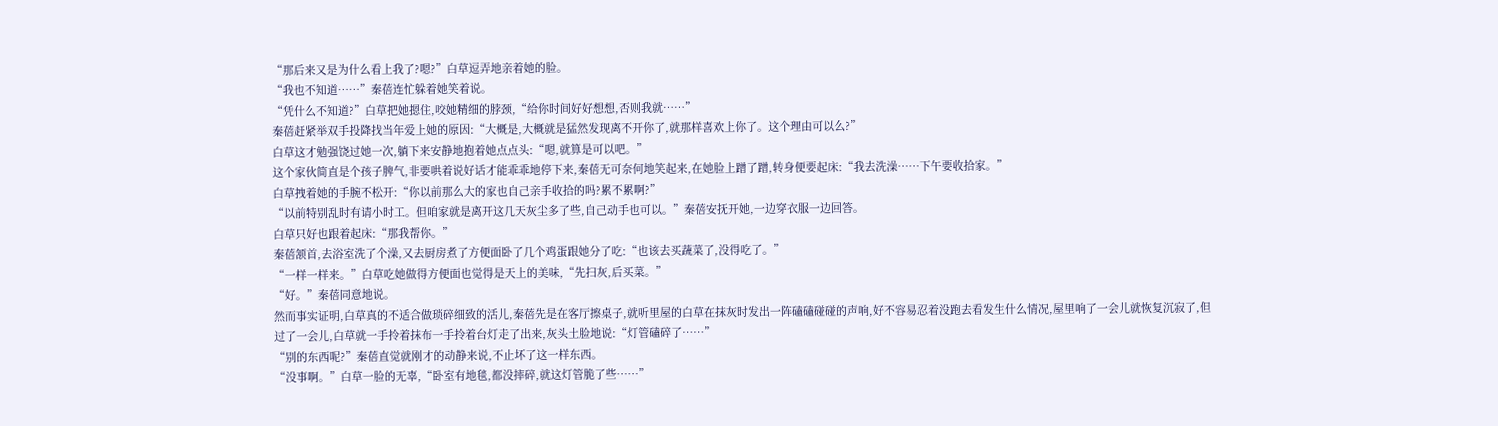“那后来又是为什么看上我了?嗯?”白草逗弄地亲着她的脸。
“我也不知道……”秦蓓连忙躲着她笑着说。
“凭什么不知道?”白草把她摁住,咬她精细的脖颈,“给你时间好好想想,否则我就……”
秦蓓赶紧举双手投降找当年爱上她的原因:“大概是,大概就是猛然发现离不开你了,就那样喜欢上你了。这个理由可以么?”
白草这才勉强饶过她一次,躺下来安静地抱着她点点头:“嗯,就算是可以吧。”
这个家伙简直是个孩子脾气,非要哄着说好话才能乖乖地停下来,秦蓓无可奈何地笑起来,在她脸上蹭了蹭,转身便要起床:“我去洗澡……下午要收拾家。”
白草拽着她的手腕不松开:“你以前那么大的家也自己亲手收拾的吗?累不累啊?”
“以前特别乱时有请小时工。但咱家就是离开这几天灰尘多了些,自己动手也可以。”秦蓓安抚开她,一边穿衣服一边回答。
白草只好也跟着起床:“那我帮你。”
秦蓓颔首,去浴室洗了个澡,又去厨房煮了方便面卧了几个鸡蛋跟她分了吃:“也该去买蔬菜了,没得吃了。”
“一样一样来。”白草吃她做得方便面也觉得是天上的美味,“先扫灰,后买菜。”
“好。”秦蓓同意地说。
然而事实证明,白草真的不适合做琐碎细致的活儿,秦蓓先是在客厅擦桌子,就听里屋的白草在抹灰时发出一阵磕磕碰碰的声响,好不容易忍着没跑去看发生什么情况,屋里响了一会儿就恢复沉寂了,但过了一会儿,白草就一手拎着抹布一手拎着台灯走了出来,灰头土脸地说:“灯管磕碎了……”
“别的东西呢?”秦蓓直觉就刚才的动静来说,不止坏了这一样东西。
“没事啊。”白草一脸的无辜,“卧室有地毯,都没摔碎,就这灯管脆了些……”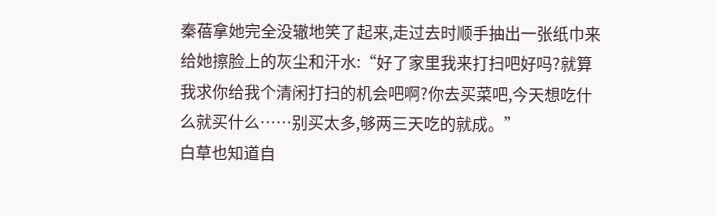秦蓓拿她完全没辙地笑了起来,走过去时顺手抽出一张纸巾来给她擦脸上的灰尘和汗水:“好了家里我来打扫吧好吗?就算我求你给我个清闲打扫的机会吧啊?你去买菜吧,今天想吃什么就买什么……别买太多,够两三天吃的就成。”
白草也知道自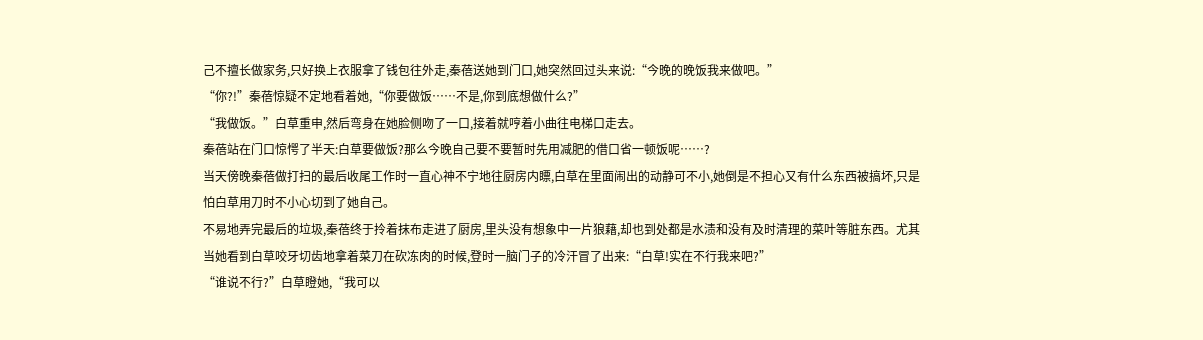己不擅长做家务,只好换上衣服拿了钱包往外走,秦蓓送她到门口,她突然回过头来说:“今晚的晚饭我来做吧。”
“你?!”秦蓓惊疑不定地看着她,“你要做饭……不是,你到底想做什么?”
“我做饭。”白草重申,然后弯身在她脸侧吻了一口,接着就哼着小曲往电梯口走去。
秦蓓站在门口惊愕了半天:白草要做饭?那么今晚自己要不要暂时先用减肥的借口省一顿饭呢……?
当天傍晚秦蓓做打扫的最后收尾工作时一直心神不宁地往厨房内瞟,白草在里面闹出的动静可不小,她倒是不担心又有什么东西被搞坏,只是怕白草用刀时不小心切到了她自己。
不易地弄完最后的垃圾,秦蓓终于拎着抹布走进了厨房,里头没有想象中一片狼藉,却也到处都是水渍和没有及时清理的菜叶等脏东西。尤其当她看到白草咬牙切齿地拿着菜刀在砍冻肉的时候,登时一脑门子的冷汗冒了出来:“白草!实在不行我来吧?”
“谁说不行?”白草瞪她,“我可以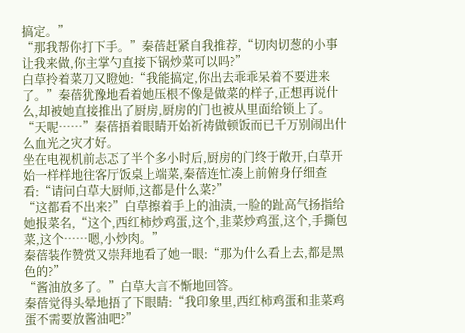搞定。”
“那我帮你打下手。”秦蓓赶紧自我推荐,“切肉切葱的小事让我来做,你主掌勺直接下锅炒菜可以吗?”
白草拎着菜刀又瞪她:“我能搞定,你出去乖乖呆着不要进来了。”秦蓓犹豫地看着她压根不像是做菜的样子,正想再说什么,却被她直接推出了厨房,厨房的门也被从里面给锁上了。
“天呢……”秦蓓捂着眼睛开始祈祷做顿饭而已千万别闹出什么血光之灾才好。
坐在电视机前忐忑了半个多小时后,厨房的门终于敞开,白草开始一样样地往客厅饭桌上端菜,秦蓓连忙凑上前俯身仔细查看:“请问白草大厨师,这都是什么菜?”
“这都看不出来?”白草擦着手上的油渍,一脸的趾高气扬指给她报菜名,“这个,西红柿炒鸡蛋,这个,韭菜炒鸡蛋,这个,手撕包菜,这个……嗯,小炒肉。”
秦蓓装作赞赏又崇拜地看了她一眼:“那为什么看上去,都是黑色的?”
“酱油放多了。”白草大言不惭地回答。
秦蓓觉得头晕地捂了下眼睛:“我印象里,西红柿鸡蛋和韭菜鸡蛋不需要放酱油吧?”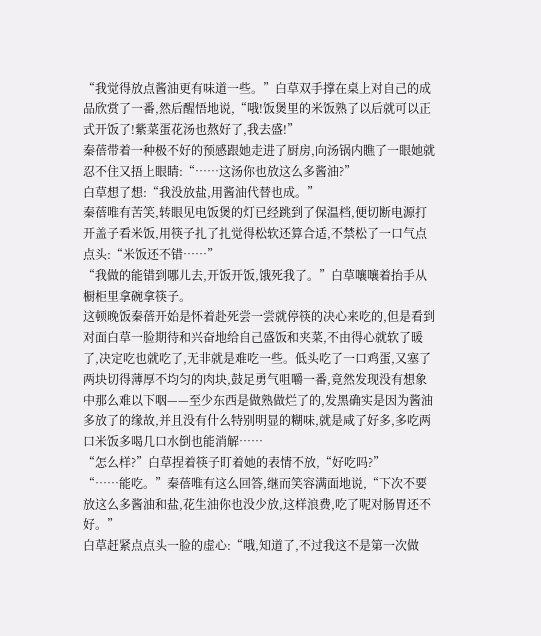“我觉得放点酱油更有味道一些。”白草双手撑在桌上对自己的成品欣赏了一番,然后醒悟地说,“哦!饭煲里的米饭熟了以后就可以正式开饭了!紫菜蛋花汤也熬好了,我去盛!”
秦蓓带着一种极不好的预感跟她走进了厨房,向汤锅内瞧了一眼她就忍不住又捂上眼睛:“……这汤你也放这么多酱油?”
白草想了想:“我没放盐,用酱油代替也成。”
秦蓓唯有苦笑,转眼见电饭煲的灯已经跳到了保温档,便切断电源打开盖子看米饭,用筷子扎了扎觉得松软还算合适,不禁松了一口气点点头:“米饭还不错……”
“我做的能错到哪儿去,开饭开饭,饿死我了。”白草嚷嚷着抬手从橱柜里拿碗拿筷子。
这顿晚饭秦蓓开始是怀着赴死尝一尝就停筷的决心来吃的,但是看到对面白草一脸期待和兴奋地给自己盛饭和夹菜,不由得心就软了暖了,决定吃也就吃了,无非就是难吃一些。低头吃了一口鸡蛋,又塞了两块切得薄厚不均匀的肉块,鼓足勇气咀嚼一番,竟然发现没有想象中那么难以下咽——至少东西是做熟做烂了的,发黑确实是因为酱油多放了的缘故,并且没有什么特别明显的糊味,就是咸了好多,多吃两口米饭多喝几口水倒也能消解……
“怎么样?”白草捏着筷子盯着她的表情不放,“好吃吗?”
“……能吃。”秦蓓唯有这么回答,继而笑容满面地说,“下次不要放这么多酱油和盐,花生油你也没少放,这样浪费,吃了呢对肠胃还不好。”
白草赶紧点点头一脸的虚心:“哦,知道了,不过我这不是第一次做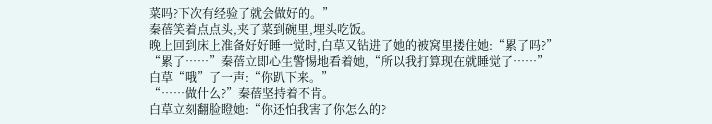菜吗?下次有经验了就会做好的。”
秦蓓笑着点点头,夹了菜到碗里,埋头吃饭。
晚上回到床上准备好好睡一觉时,白草又钻进了她的被窝里搂住她:“累了吗?”
“累了……”秦蓓立即心生警惕地看着她,“所以我打算现在就睡觉了……”
白草“哦”了一声:“你趴下来。”
“……做什么?”秦蓓坚持着不肯。
白草立刻翻脸瞪她:“你还怕我害了你怎么的?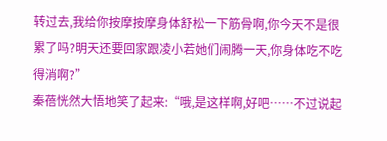转过去,我给你按摩按摩身体舒松一下筋骨啊,你今天不是很累了吗?明天还要回家跟凌小若她们闹腾一天,你身体吃不吃得消啊?”
秦蓓恍然大悟地笑了起来:“哦,是这样啊,好吧……不过说起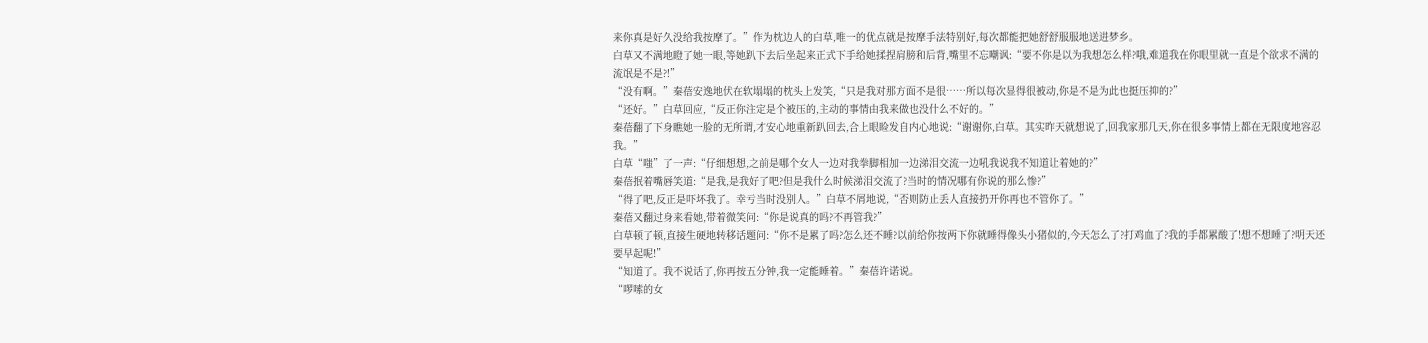来你真是好久没给我按摩了。”作为枕边人的白草,唯一的优点就是按摩手法特别好,每次都能把她舒舒服服地送进梦乡。
白草又不满地瞪了她一眼,等她趴下去后坐起来正式下手给她揉捏肩膀和后背,嘴里不忘嘲讽:“要不你是以为我想怎么样?哦,难道我在你眼里就一直是个欲求不满的流氓是不是?!”
“没有啊。”秦蓓安逸地伏在软塌塌的枕头上发笑,“只是我对那方面不是很……所以每次显得很被动,你是不是为此也挺压抑的?”
“还好。”白草回应,“反正你注定是个被压的,主动的事情由我来做也没什么不好的。”
秦蓓翻了下身瞧她一脸的无所谓,才安心地重新趴回去,合上眼睑发自内心地说:“谢谢你,白草。其实昨天就想说了,回我家那几天,你在很多事情上都在无限度地容忍我。”
白草“嗤”了一声:“仔细想想,之前是哪个女人一边对我拳脚相加一边涕泪交流一边吼我说我不知道让着她的?”
秦蓓抿着嘴唇笑道:“是我,是我好了吧?但是我什么时候涕泪交流了?当时的情况哪有你说的那么惨?”
“得了吧,反正是吓坏我了。幸亏当时没别人。”白草不屑地说,“否则防止丢人直接扔开你再也不管你了。”
秦蓓又翻过身来看她,带着微笑问:“你是说真的吗?不再管我?”
白草顿了顿,直接生硬地转移话题问:“你不是累了吗?怎么还不睡?以前给你按两下你就睡得像头小猪似的,今天怎么了?打鸡血了?我的手都累酸了!想不想睡了?明天还要早起呢!”
“知道了。我不说话了,你再按五分钟,我一定能睡着。”秦蓓许诺说。
“啰嗦的女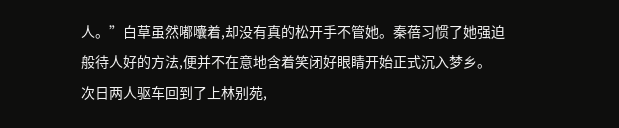人。”白草虽然嘟囔着,却没有真的松开手不管她。秦蓓习惯了她强迫般待人好的方法,便并不在意地含着笑闭好眼睛开始正式沉入梦乡。
次日两人驱车回到了上林别苑,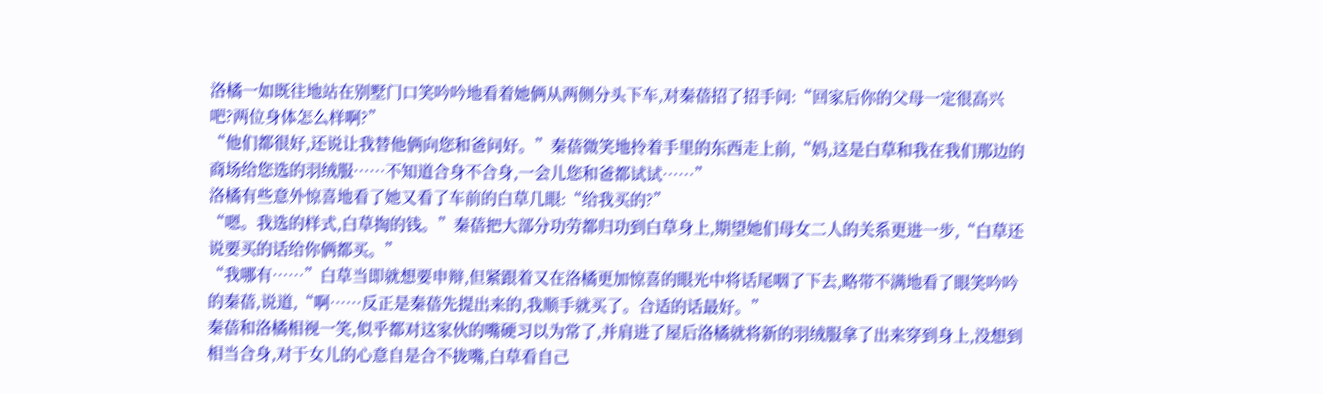洛橘一如既往地站在别墅门口笑吟吟地看着她俩从两侧分头下车,对秦蓓招了招手问:“回家后你的父母一定很高兴吧?两位身体怎么样啊?”
“他们都很好,还说让我替他俩向您和爸问好。”秦蓓微笑地拎着手里的东西走上前,“妈,这是白草和我在我们那边的商场给您选的羽绒服……不知道合身不合身,一会儿您和爸都试试……”
洛橘有些意外惊喜地看了她又看了车前的白草几眼:“给我买的?”
“嗯。我选的样式,白草掏的钱。”秦蓓把大部分功劳都归功到白草身上,期望她们母女二人的关系更进一步,“白草还说要买的话给你俩都买。”
“我哪有……”白草当即就想要申辩,但紧跟着又在洛橘更加惊喜的眼光中将话尾咽了下去,略带不满地看了眼笑吟吟的秦蓓,说道,“啊……反正是秦蓓先提出来的,我顺手就买了。合适的话最好。”
秦蓓和洛橘相视一笑,似乎都对这家伙的嘴硬习以为常了,并肩进了屋后洛橘就将新的羽绒服拿了出来穿到身上,没想到相当合身,对于女儿的心意自是合不拢嘴,白草看自己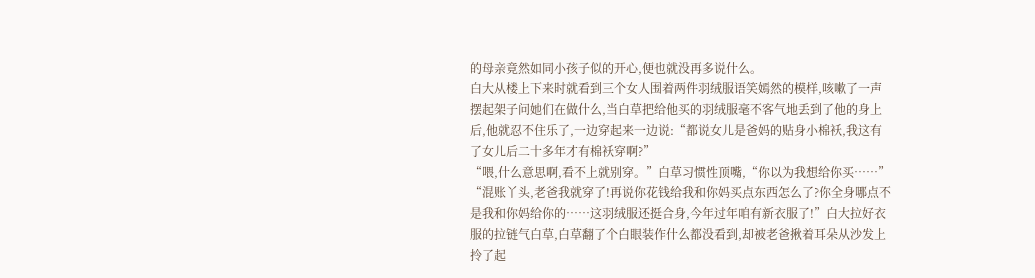的母亲竟然如同小孩子似的开心,便也就没再多说什么。
白大从楼上下来时就看到三个女人围着两件羽绒服语笑嫣然的模样,咳嗽了一声摆起架子问她们在做什么,当白草把给他买的羽绒服毫不客气地丢到了他的身上后,他就忍不住乐了,一边穿起来一边说:“都说女儿是爸妈的贴身小棉袄,我这有了女儿后二十多年才有棉袄穿啊?”
“喂,什么意思啊,看不上就别穿。”白草习惯性顶嘴,“你以为我想给你买……”
“混账丫头,老爸我就穿了!再说你花钱给我和你妈买点东西怎么了?你全身哪点不是我和你妈给你的……这羽绒服还挺合身,今年过年咱有新衣服了!”白大拉好衣服的拉链气白草,白草翻了个白眼装作什么都没看到,却被老爸揪着耳朵从沙发上拎了起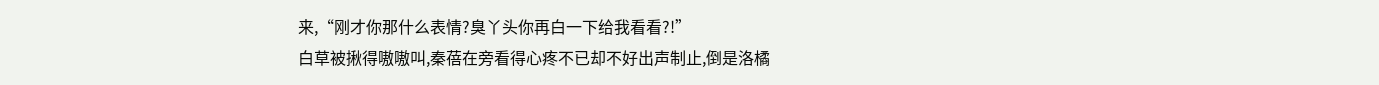来,“刚才你那什么表情?臭丫头你再白一下给我看看?!”
白草被揪得嗷嗷叫,秦蓓在旁看得心疼不已却不好出声制止,倒是洛橘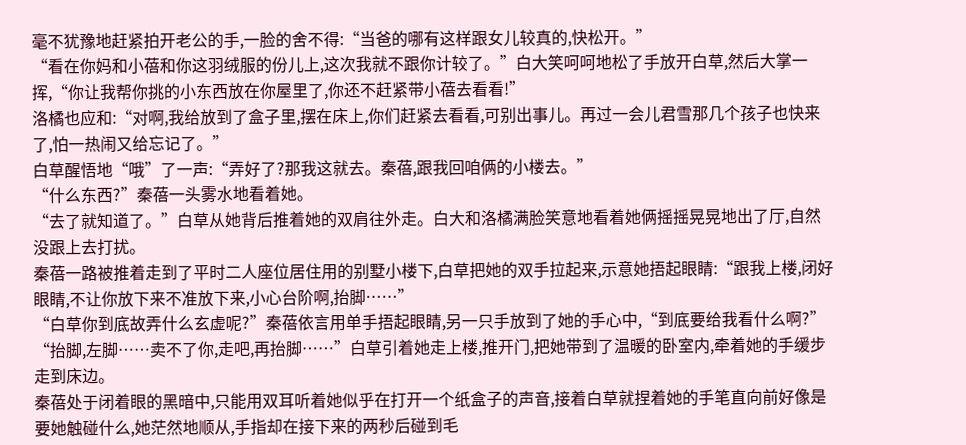毫不犹豫地赶紧拍开老公的手,一脸的舍不得:“当爸的哪有这样跟女儿较真的,快松开。”
“看在你妈和小蓓和你这羽绒服的份儿上,这次我就不跟你计较了。”白大笑呵呵地松了手放开白草,然后大掌一挥,“你让我帮你挑的小东西放在你屋里了,你还不赶紧带小蓓去看看!”
洛橘也应和:“对啊,我给放到了盒子里,摆在床上,你们赶紧去看看,可别出事儿。再过一会儿君雪那几个孩子也快来了,怕一热闹又给忘记了。”
白草醒悟地“哦”了一声:“弄好了?那我这就去。秦蓓,跟我回咱俩的小楼去。”
“什么东西?”秦蓓一头雾水地看着她。
“去了就知道了。”白草从她背后推着她的双肩往外走。白大和洛橘满脸笑意地看着她俩摇摇晃晃地出了厅,自然没跟上去打扰。
秦蓓一路被推着走到了平时二人座位居住用的别墅小楼下,白草把她的双手拉起来,示意她捂起眼睛:“跟我上楼,闭好眼睛,不让你放下来不准放下来,小心台阶啊,抬脚……”
“白草你到底故弄什么玄虚呢?”秦蓓依言用单手捂起眼睛,另一只手放到了她的手心中,“到底要给我看什么啊?”
“抬脚,左脚……卖不了你,走吧,再抬脚……”白草引着她走上楼,推开门,把她带到了温暖的卧室内,牵着她的手缓步走到床边。
秦蓓处于闭着眼的黑暗中,只能用双耳听着她似乎在打开一个纸盒子的声音,接着白草就捏着她的手笔直向前好像是要她触碰什么,她茫然地顺从,手指却在接下来的两秒后碰到毛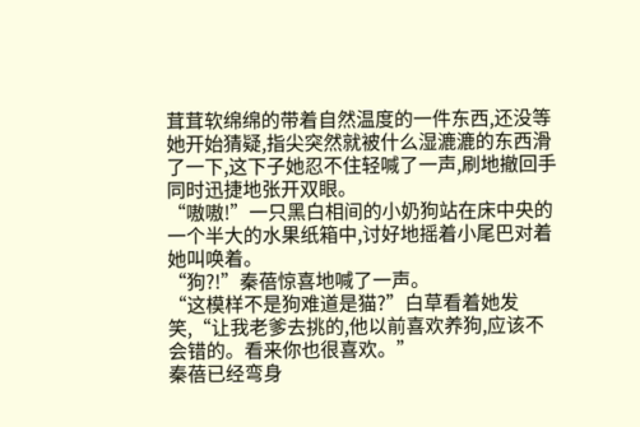茸茸软绵绵的带着自然温度的一件东西,还没等她开始猜疑,指尖突然就被什么湿漉漉的东西滑了一下,这下子她忍不住轻喊了一声,刷地撤回手同时迅捷地张开双眼。
“嗷嗷!”一只黑白相间的小奶狗站在床中央的一个半大的水果纸箱中,讨好地摇着小尾巴对着她叫唤着。
“狗?!”秦蓓惊喜地喊了一声。
“这模样不是狗难道是猫?”白草看着她发笑,“让我老爹去挑的,他以前喜欢养狗,应该不会错的。看来你也很喜欢。”
秦蓓已经弯身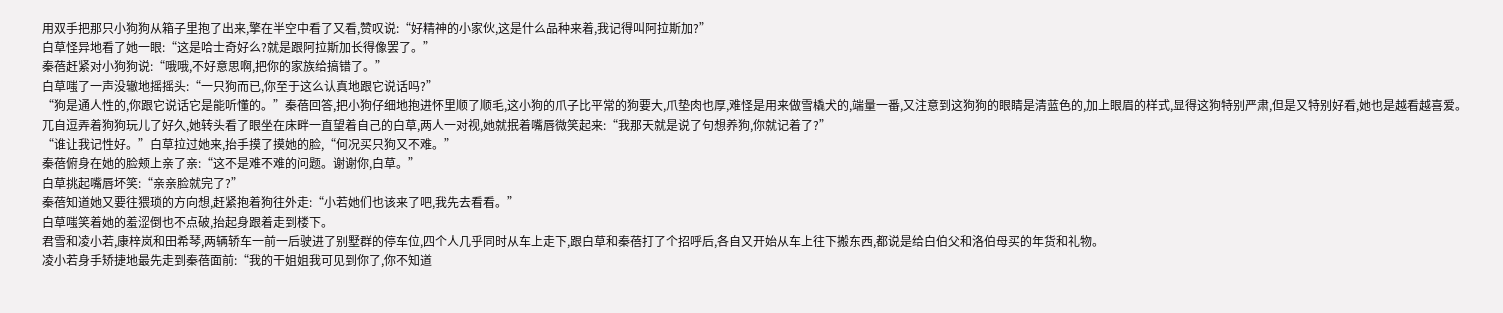用双手把那只小狗狗从箱子里抱了出来,擎在半空中看了又看,赞叹说:“好精神的小家伙,这是什么品种来着,我记得叫阿拉斯加?”
白草怪异地看了她一眼:“这是哈士奇好么?就是跟阿拉斯加长得像罢了。”
秦蓓赶紧对小狗狗说:“哦哦,不好意思啊,把你的家族给搞错了。”
白草嗤了一声没辙地摇摇头:“一只狗而已,你至于这么认真地跟它说话吗?”
“狗是通人性的,你跟它说话它是能听懂的。”秦蓓回答,把小狗仔细地抱进怀里顺了顺毛,这小狗的爪子比平常的狗要大,爪垫肉也厚,难怪是用来做雪橇犬的,端量一番,又注意到这狗狗的眼睛是清蓝色的,加上眼眉的样式,显得这狗特别严肃,但是又特别好看,她也是越看越喜爱。
兀自逗弄着狗狗玩儿了好久,她转头看了眼坐在床畔一直望着自己的白草,两人一对视,她就抿着嘴唇微笑起来:“我那天就是说了句想养狗,你就记着了?”
“谁让我记性好。”白草拉过她来,抬手摸了摸她的脸,“何况买只狗又不难。”
秦蓓俯身在她的脸颊上亲了亲:“这不是难不难的问题。谢谢你,白草。”
白草挑起嘴唇坏笑:“亲亲脸就完了?”
秦蓓知道她又要往猥琐的方向想,赶紧抱着狗往外走:“小若她们也该来了吧,我先去看看。”
白草嗤笑着她的羞涩倒也不点破,抬起身跟着走到楼下。
君雪和凌小若,康梓岚和田希琴,两辆轿车一前一后驶进了别墅群的停车位,四个人几乎同时从车上走下,跟白草和秦蓓打了个招呼后,各自又开始从车上往下搬东西,都说是给白伯父和洛伯母买的年货和礼物。
凌小若身手矫捷地最先走到秦蓓面前:“我的干姐姐我可见到你了,你不知道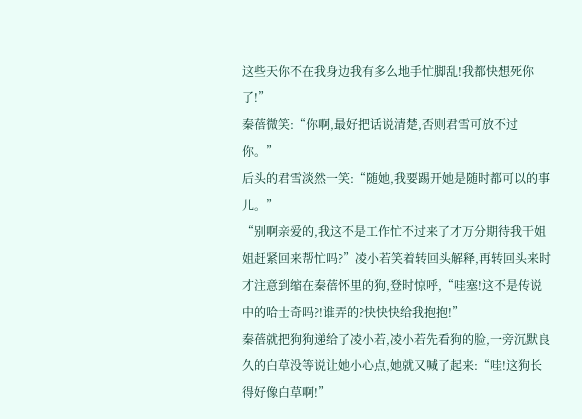这些天你不在我身边我有多么地手忙脚乱!我都快想死你了!”
秦蓓微笑:“你啊,最好把话说清楚,否则君雪可放不过你。”
后头的君雪淡然一笑:“随她,我要踢开她是随时都可以的事儿。”
“别啊亲爱的,我这不是工作忙不过来了才万分期待我干姐姐赶紧回来帮忙吗?”凌小若笑着转回头解释,再转回头来时才注意到缩在秦蓓怀里的狗,登时惊呼,“哇塞!这不是传说中的哈士奇吗?!谁弄的?快快快给我抱抱!”
秦蓓就把狗狗递给了凌小若,凌小若先看狗的脸,一旁沉默良久的白草没等说让她小心点,她就又喊了起来:“哇!这狗长得好像白草啊!”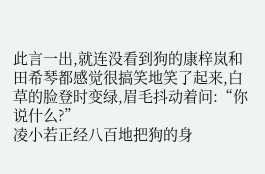此言一出,就连没看到狗的康梓岚和田希琴都感觉很搞笑地笑了起来,白草的脸登时变绿,眉毛抖动着问:“你说什么?”
凌小若正经八百地把狗的身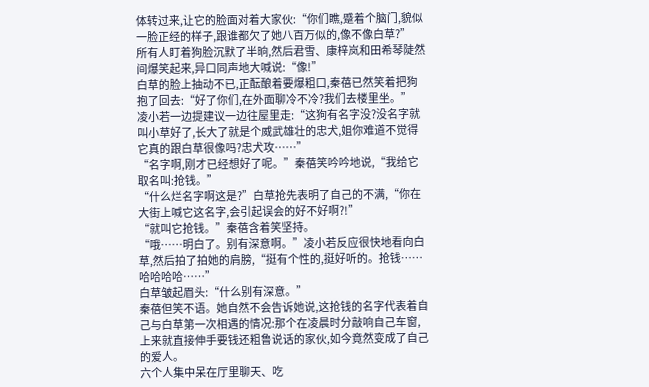体转过来,让它的脸面对着大家伙:“你们瞧,蹙着个脑门,貌似一脸正经的样子,跟谁都欠了她八百万似的,像不像白草?”
所有人盯着狗脸沉默了半晌,然后君雪、康梓岚和田希琴陡然间爆笑起来,异口同声地大喊说:“像!”
白草的脸上抽动不已,正酝酿着要爆粗口,秦蓓已然笑着把狗抱了回去:“好了你们,在外面聊冷不冷?我们去楼里坐。”
凌小若一边提建议一边往屋里走:“这狗有名字没?没名字就叫小草好了,长大了就是个威武雄壮的忠犬,姐你难道不觉得它真的跟白草很像吗?忠犬攻……”
“名字啊,刚才已经想好了呢。”秦蓓笑吟吟地说,“我给它取名叫:抢钱。”
“什么烂名字啊这是?”白草抢先表明了自己的不满,“你在大街上喊它这名字,会引起误会的好不好啊?!”
“就叫它抢钱。”秦蓓含着笑坚持。
“哦……明白了。别有深意啊。”凌小若反应很快地看向白草,然后拍了拍她的肩膀,“挺有个性的,挺好听的。抢钱……哈哈哈哈……”
白草皱起眉头:“什么别有深意。”
秦蓓但笑不语。她自然不会告诉她说,这抢钱的名字代表着自己与白草第一次相遇的情况:那个在凌晨时分敲响自己车窗,上来就直接伸手要钱还粗鲁说话的家伙,如今竟然变成了自己的爱人。
六个人集中呆在厅里聊天、吃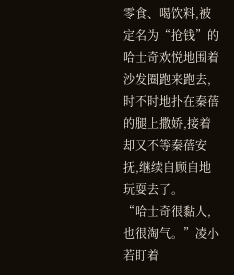零食、喝饮料,被定名为“抢钱”的哈士奇欢悦地围着沙发圈跑来跑去,时不时地扑在秦蓓的腿上撒娇,接着却又不等秦蓓安抚,继续自顾自地玩耍去了。
“哈士奇很黏人,也很淘气。”凌小若盯着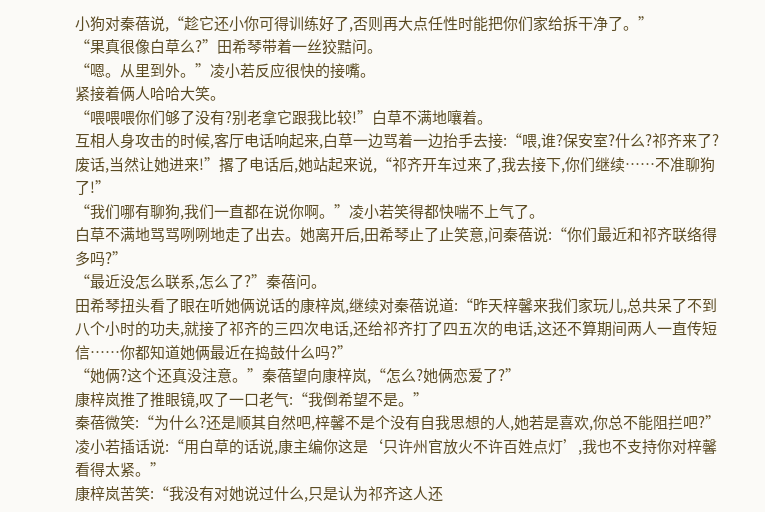小狗对秦蓓说,“趁它还小你可得训练好了,否则再大点任性时能把你们家给拆干净了。”
“果真很像白草么?”田希琴带着一丝狡黠问。
“嗯。从里到外。”凌小若反应很快的接嘴。
紧接着俩人哈哈大笑。
“喂喂喂你们够了没有?别老拿它跟我比较!”白草不满地嚷着。
互相人身攻击的时候,客厅电话响起来,白草一边骂着一边抬手去接:“喂,谁?保安室?什么?祁齐来了?废话,当然让她进来!”撂了电话后,她站起来说,“祁齐开车过来了,我去接下,你们继续……不准聊狗了!”
“我们哪有聊狗,我们一直都在说你啊。”凌小若笑得都快喘不上气了。
白草不满地骂骂咧咧地走了出去。她离开后,田希琴止了止笑意,问秦蓓说:“你们最近和祁齐联络得多吗?”
“最近没怎么联系,怎么了?”秦蓓问。
田希琴扭头看了眼在听她俩说话的康梓岚,继续对秦蓓说道:“昨天梓馨来我们家玩儿,总共呆了不到八个小时的功夫,就接了祁齐的三四次电话,还给祁齐打了四五次的电话,这还不算期间两人一直传短信……你都知道她俩最近在捣鼓什么吗?”
“她俩?这个还真没注意。”秦蓓望向康梓岚,“怎么?她俩恋爱了?”
康梓岚推了推眼镜,叹了一口老气:“我倒希望不是。”
秦蓓微笑:“为什么?还是顺其自然吧,梓馨不是个没有自我思想的人,她若是喜欢,你总不能阻拦吧?”
凌小若插话说:“用白草的话说,康主编你这是‘只许州官放火不许百姓点灯’,我也不支持你对梓馨看得太紧。”
康梓岚苦笑:“我没有对她说过什么,只是认为祁齐这人还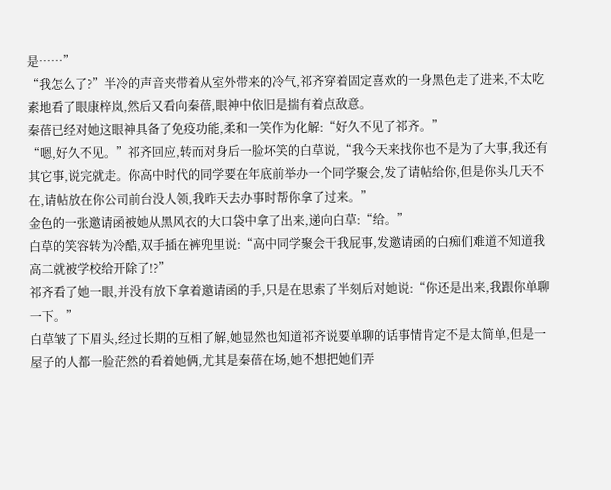是……”
“我怎么了?”半冷的声音夹带着从室外带来的冷气,祁齐穿着固定喜欢的一身黑色走了进来,不太吃素地看了眼康梓岚,然后又看向秦蓓,眼神中依旧是揣有着点敌意。
秦蓓已经对她这眼神具备了免疫功能,柔和一笑作为化解:“好久不见了祁齐。”
“嗯,好久不见。”祁齐回应,转而对身后一脸坏笑的白草说,“我今天来找你也不是为了大事,我还有其它事,说完就走。你高中时代的同学要在年底前举办一个同学聚会,发了请帖给你,但是你头几天不在,请帖放在你公司前台没人领,我昨天去办事时帮你拿了过来。”
金色的一张邀请函被她从黑风衣的大口袋中拿了出来,递向白草:“给。”
白草的笑容转为冷酷,双手插在裤兜里说:“高中同学聚会干我屁事,发邀请函的白痴们难道不知道我高二就被学校给开除了!?”
祁齐看了她一眼,并没有放下拿着邀请函的手,只是在思索了半刻后对她说:“你还是出来,我跟你单聊一下。”
白草皱了下眉头,经过长期的互相了解,她显然也知道祁齐说要单聊的话事情肯定不是太简单,但是一屋子的人都一脸茫然的看着她俩,尤其是秦蓓在场,她不想把她们弄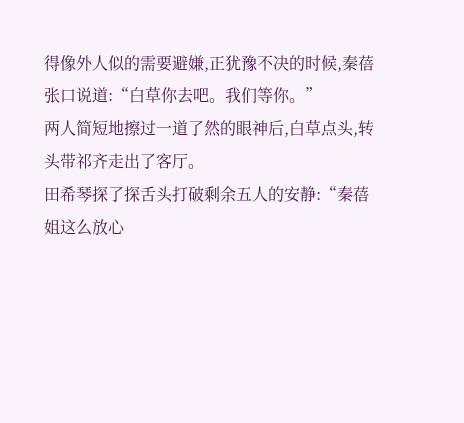得像外人似的需要避嫌,正犹豫不决的时候,秦蓓张口说道:“白草你去吧。我们等你。”
两人简短地擦过一道了然的眼神后,白草点头,转头带祁齐走出了客厅。
田希琴探了探舌头打破剩余五人的安静:“秦蓓姐这么放心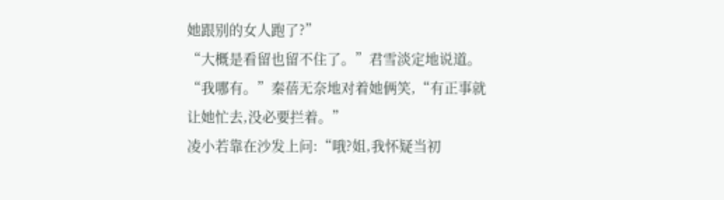她跟别的女人跑了?”
“大概是看留也留不住了。”君雪淡定地说道。
“我哪有。”秦蓓无奈地对着她俩笑,“有正事就让她忙去,没必要拦着。”
凌小若靠在沙发上问:“哦?姐,我怀疑当初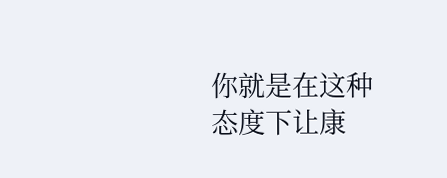你就是在这种态度下让康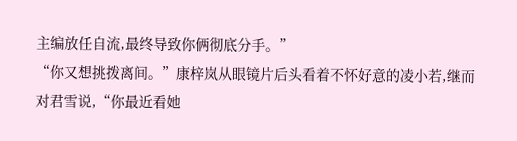主编放任自流,最终导致你俩彻底分手。”
“你又想挑拨离间。”康梓岚从眼镜片后头看着不怀好意的凌小若,继而对君雪说,“你最近看她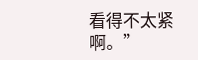看得不太紧啊。”